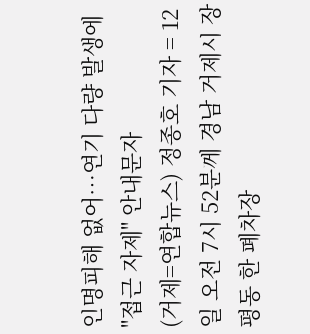인명피해 없어…연기 다량 발생에 "접근 자제" 안내문자
(거제=연합뉴스) 정종호 기자 = 12일 오전 7시 52분께 경남 거제시 장평동 한 폐차장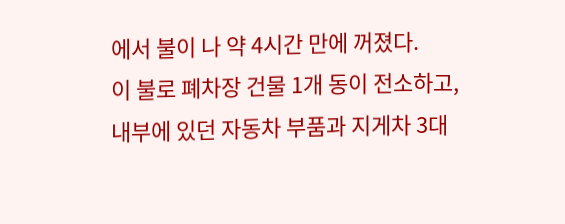에서 불이 나 약 4시간 만에 꺼졌다.
이 불로 폐차장 건물 1개 동이 전소하고, 내부에 있던 자동차 부품과 지게차 3대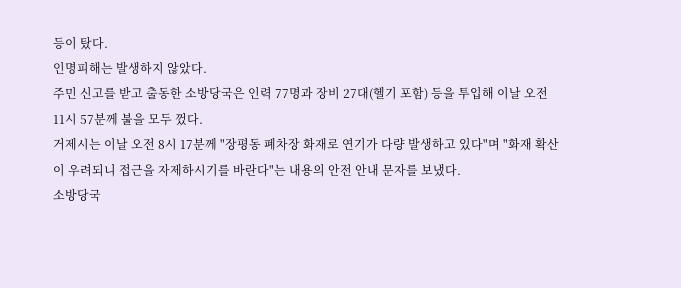등이 탔다.
인명피해는 발생하지 않았다.
주민 신고를 받고 출동한 소방당국은 인력 77명과 장비 27대(헬기 포함) 등을 투입해 이날 오전 11시 57분께 불을 모두 껐다.
거제시는 이날 오전 8시 17분께 "장평동 폐차장 화재로 연기가 다량 발생하고 있다"며 "화재 확산이 우려되니 접근을 자제하시기를 바란다"는 내용의 안전 안내 문자를 보냈다.
소방당국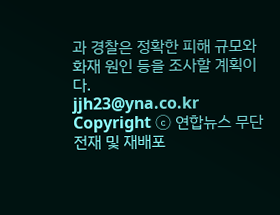과 경찰은 정확한 피해 규모와 화재 원인 등을 조사할 계획이다.
jjh23@yna.co.kr
Copyright ⓒ 연합뉴스 무단 전재 및 재배포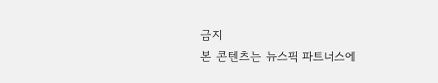금지
본 콘텐츠는 뉴스픽 파트너스에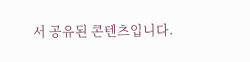서 공유된 콘텐츠입니다.